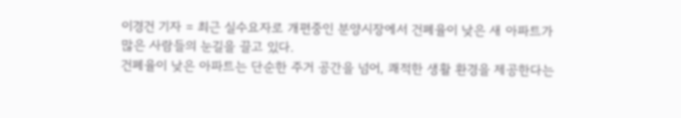이경건 기자 = 최근 실수요자로 개편중인 분양시장에서 건폐율이 낮은 새 아파트가 많은 사람들의 눈길을 끌고 있다.
건폐율이 낮은 아파트는 단순한 주거 공간을 넘어, 쾌적한 생활 환경을 제공한다는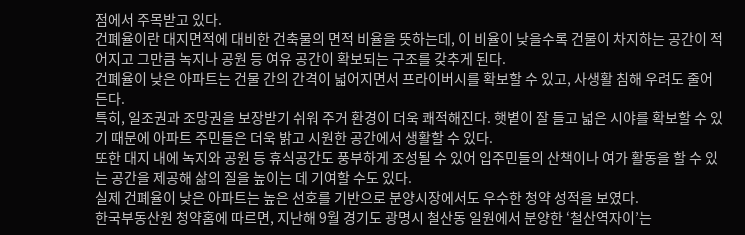점에서 주목받고 있다.
건폐율이란 대지면적에 대비한 건축물의 면적 비율을 뜻하는데, 이 비율이 낮을수록 건물이 차지하는 공간이 적어지고 그만큼 녹지나 공원 등 여유 공간이 확보되는 구조를 갖추게 된다.
건폐율이 낮은 아파트는 건물 간의 간격이 넓어지면서 프라이버시를 확보할 수 있고, 사생활 침해 우려도 줄어든다.
특히, 일조권과 조망권을 보장받기 쉬워 주거 환경이 더욱 쾌적해진다. 햇볕이 잘 들고 넓은 시야를 확보할 수 있기 때문에 아파트 주민들은 더욱 밝고 시원한 공간에서 생활할 수 있다.
또한 대지 내에 녹지와 공원 등 휴식공간도 풍부하게 조성될 수 있어 입주민들의 산책이나 여가 활동을 할 수 있는 공간을 제공해 삶의 질을 높이는 데 기여할 수도 있다.
실제 건폐율이 낮은 아파트는 높은 선호를 기반으로 분양시장에서도 우수한 청약 성적을 보였다.
한국부동산원 청약홈에 따르면, 지난해 9월 경기도 광명시 철산동 일원에서 분양한 ‘철산역자이’는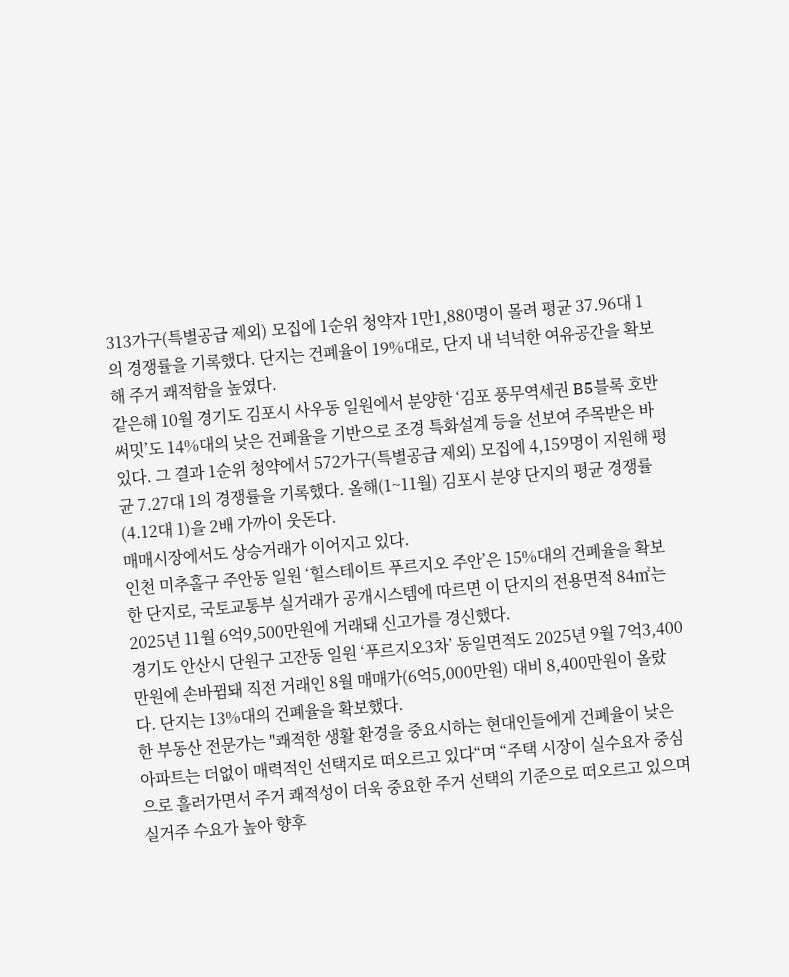313가구(특별공급 제외) 모집에 1순위 청약자 1만1,880명이 몰려 평균 37.96대 1의 경쟁률을 기록했다. 단지는 건폐율이 19%대로, 단지 내 넉넉한 여유공간을 확보해 주거 쾌적함을 높였다.
같은해 10월 경기도 김포시 사우동 일원에서 분양한 ‘김포 풍무역세권 B5블록 호반써밋’도 14%대의 낮은 건폐율을 기반으로 조경 특화설계 등을 선보여 주목받은 바 있다. 그 결과 1순위 청약에서 572가구(특별공급 제외) 모집에 4,159명이 지원해 평균 7.27대 1의 경쟁률을 기록했다. 올해(1~11월) 김포시 분양 단지의 평균 경쟁률(4.12대 1)을 2배 가까이 웃돈다.
매매시장에서도 상승거래가 이어지고 있다.
인천 미추홀구 주안동 일원 ‘힐스테이트 푸르지오 주안’은 15%대의 건폐율을 확보한 단지로, 국토교통부 실거래가 공개시스템에 따르면 이 단지의 전용면적 84㎡는 2025년 11월 6억9,500만원에 거래돼 신고가를 경신했다.
경기도 안산시 단원구 고잔동 일원 ‘푸르지오3차’ 동일면적도 2025년 9월 7억3,400만원에 손바뀜돼 직전 거래인 8월 매매가(6억5,000만원) 대비 8,400만원이 올랐다. 단지는 13%대의 건폐율을 확보했다.
한 부동산 전문가는 "쾌적한 생활 환경을 중요시하는 현대인들에게 건폐율이 낮은 아파트는 더없이 매력적인 선택지로 떠오르고 있다“며 “주택 시장이 실수요자 중심으로 흘러가면서 주거 쾌적성이 더욱 중요한 주거 선택의 기준으로 떠오르고 있으며 실거주 수요가 높아 향후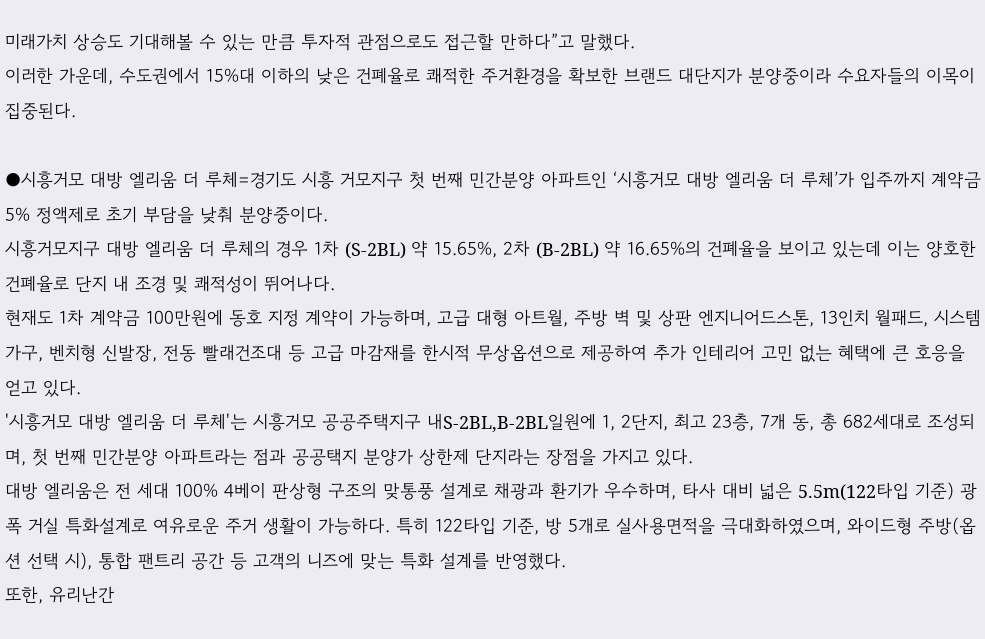미래가치 상승도 기대해볼 수 있는 만큼 투자적 관점으로도 접근할 만하다”고 말했다.
이러한 가운데, 수도권에서 15%대 이하의 낮은 건폐율로 쾌적한 주거환경을 확보한 브랜드 대단지가 분양중이라 수요자들의 이목이 집중된다.

●시흥거모 대방 엘리움 더 루체=경기도 시흥 거모지구 첫 번째 민간분양 아파트인 ‘시흥거모 대방 엘리움 더 루체’가 입주까지 계약금 5% 정액제로 초기 부담을 낮춰 분양중이다.
시흥거모지구 대방 엘리움 더 루체의 경우 1차 (S-2BL) 약 15.65%, 2차 (B-2BL) 약 16.65%의 건폐율을 보이고 있는데 이는 양호한 건폐율로 단지 내 조경 및 쾌적성이 뛰어나다.
현재도 1차 계약금 100만원에 동호 지정 계약이 가능하며, 고급 대형 아트월, 주방 벽 및 상판 엔지니어드스톤, 13인치 월패드, 시스템 가구, 벤치형 신발장, 전동 빨래건조대 등 고급 마감재를 한시적 무상옵션으로 제공하여 추가 인테리어 고민 없는 혜택에 큰 호응을 얻고 있다.
'시흥거모 대방 엘리움 더 루체'는 시흥거모 공공주택지구 내S-2BL,B-2BL일원에 1, 2단지, 최고 23층, 7개 동, 총 682세대로 조성되며, 첫 번째 민간분양 아파트라는 점과 공공택지 분양가 상한제 단지라는 장점을 가지고 있다.
대방 엘리움은 전 세대 100% 4베이 판상형 구조의 맞통풍 설계로 채광과 환기가 우수하며, 타사 대비 넓은 5.5m(122타입 기준) 광폭 거실 특화설계로 여유로운 주거 생활이 가능하다. 특히 122타입 기준, 방 5개로 실사용면적을 극대화하였으며, 와이드형 주방(옵션 선택 시), 통합 팬트리 공간 등 고객의 니즈에 맞는 특화 설계를 반영했다.
또한, 유리난간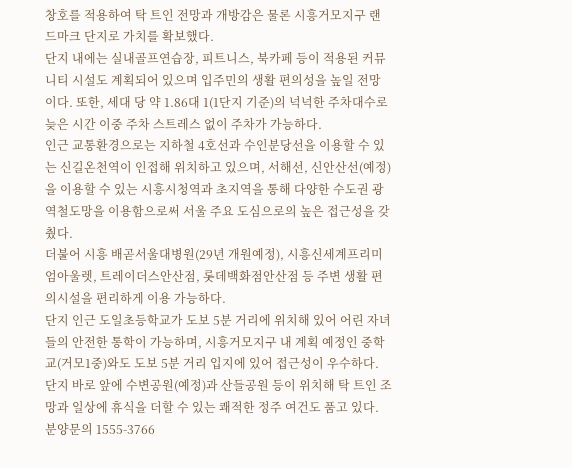창호를 적용하여 탁 트인 전망과 개방감은 물론 시흥거모지구 랜드마크 단지로 가치를 확보했다.
단지 내에는 실내골프연습장, 피트니스, 북카페 등이 적용된 커뮤니티 시설도 계획되어 있으며 입주민의 생활 편의성을 높일 전망이다. 또한, 세대 당 약 1.86대 1(1단지 기준)의 넉넉한 주차대수로 늦은 시간 이중 주차 스트레스 없이 주차가 가능하다.
인근 교통환경으로는 지하철 4호선과 수인분당선을 이용할 수 있는 신길온천역이 인접해 위치하고 있으며, 서해선, 신안산선(예정)을 이용할 수 있는 시흥시청역과 초지역을 통해 다양한 수도권 광역철도망을 이용함으로써 서울 주요 도심으로의 높은 접근성을 갖췄다.
더불어 시흥 배곧서울대병원(29년 개원예정), 시흥신세계프리미엄아울렛, 트레이더스안산점, 롯데백화점안산점 등 주변 생활 편의시설을 편리하게 이용 가능하다.
단지 인근 도일초등학교가 도보 5분 거리에 위치해 있어 어린 자녀들의 안전한 통학이 가능하며, 시흥거모지구 내 계획 예정인 중학교(거모1중)와도 도보 5분 거리 입지에 있어 접근성이 우수하다.
단지 바로 앞에 수변공원(예정)과 산들공원 등이 위치해 탁 트인 조망과 일상에 휴식을 더할 수 있는 쾌적한 정주 여건도 품고 있다.
분양문의 1555-3766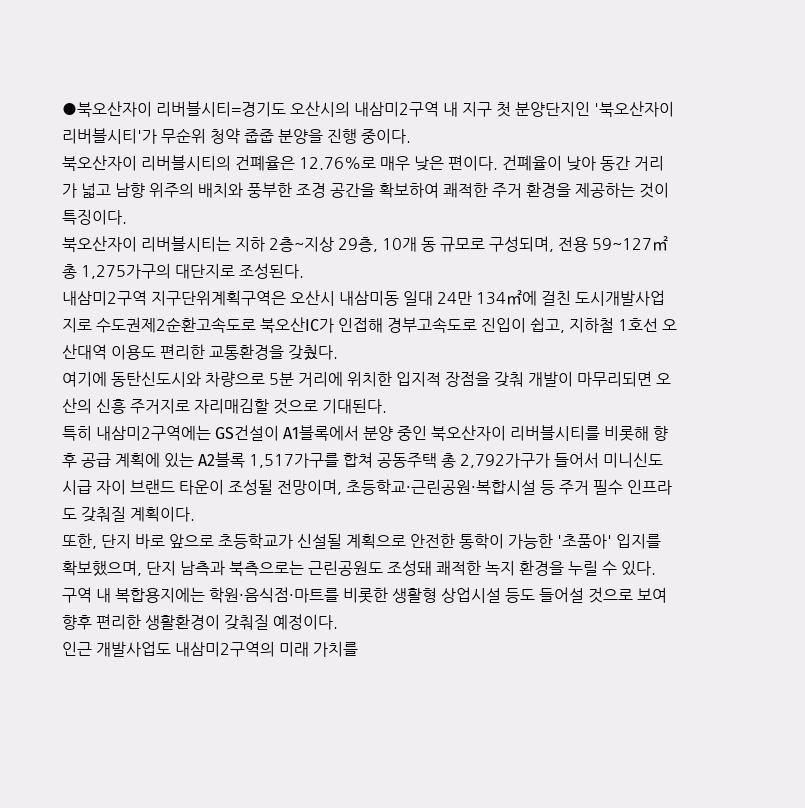●북오산자이 리버블시티=경기도 오산시의 내삼미2구역 내 지구 첫 분양단지인 '북오산자이 리버블시티'가 무순위 청약 줍줍 분양을 진행 중이다.
북오산자이 리버블시티의 건폐율은 12.76%로 매우 낮은 편이다. 건폐율이 낮아 동간 거리가 넓고 남향 위주의 배치와 풍부한 조경 공간을 확보하여 쾌적한 주거 환경을 제공하는 것이 특징이다.
북오산자이 리버블시티는 지하 2층~지상 29층, 10개 동 규모로 구성되며, 전용 59~127㎡ 총 1,275가구의 대단지로 조성된다.
내삼미2구역 지구단위계획구역은 오산시 내삼미동 일대 24만 134㎡에 걸친 도시개발사업지로 수도권제2순환고속도로 북오산IC가 인접해 경부고속도로 진입이 쉽고, 지하철 1호선 오산대역 이용도 편리한 교통환경을 갖췄다.
여기에 동탄신도시와 차량으로 5분 거리에 위치한 입지적 장점을 갖춰 개발이 마무리되면 오산의 신흥 주거지로 자리매김할 것으로 기대된다.
특히 내삼미2구역에는 GS건설이 A1블록에서 분양 중인 북오산자이 리버블시티를 비롯해 향후 공급 계획에 있는 A2블록 1,517가구를 합쳐 공동주택 총 2,792가구가 들어서 미니신도시급 자이 브랜드 타운이 조성될 전망이며, 초등학교·근린공원·복합시설 등 주거 필수 인프라도 갖춰질 계획이다.
또한, 단지 바로 앞으로 초등학교가 신설될 계획으로 안전한 통학이 가능한 '초품아' 입지를 확보했으며, 단지 남측과 북측으로는 근린공원도 조성돼 쾌적한 녹지 환경을 누릴 수 있다.
구역 내 복합용지에는 학원·음식점·마트를 비롯한 생활형 상업시설 등도 들어설 것으로 보여 향후 편리한 생활환경이 갖춰질 예정이다.
인근 개발사업도 내삼미2구역의 미래 가치를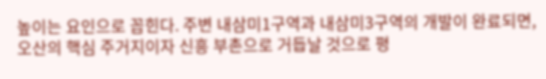높이는 요인으로 꼽힌다. 주변 내삼미1구역과 내삼미3구역의 개발이 완료되면, 오산의 핵심 주거지이자 신흥 부촌으로 거듭날 것으로 평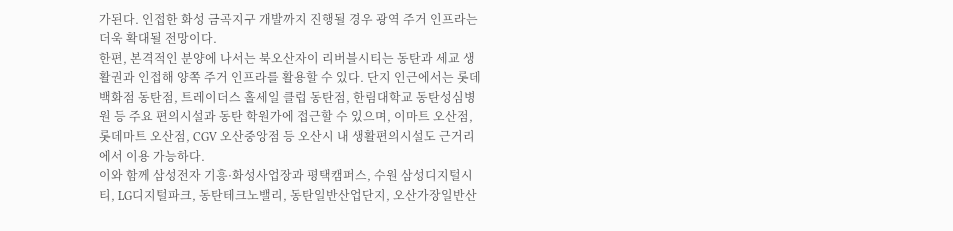가된다. 인접한 화성 금곡지구 개발까지 진행될 경우 광역 주거 인프라는 더욱 확대될 전망이다.
한편, 본격적인 분양에 나서는 북오산자이 리버블시티는 동탄과 세교 생활권과 인접해 양쪽 주거 인프라를 활용할 수 있다. 단지 인근에서는 롯데백화점 동탄점, 트레이더스 홀세일 클럽 동탄점, 한림대학교 동탄성심병원 등 주요 편의시설과 동탄 학원가에 접근할 수 있으며, 이마트 오산점, 롯데마트 오산점, CGV 오산중앙점 등 오산시 내 생활편의시설도 근거리에서 이용 가능하다.
이와 함께 삼성전자 기흥·화성사업장과 평택캠퍼스, 수원 삼성디지털시티, LG디지털파크, 동탄테크노밸리, 동탄일반산업단지, 오산가장일반산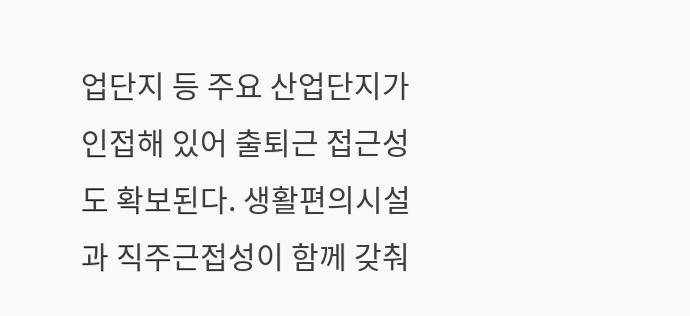업단지 등 주요 산업단지가 인접해 있어 출퇴근 접근성도 확보된다. 생활편의시설과 직주근접성이 함께 갖춰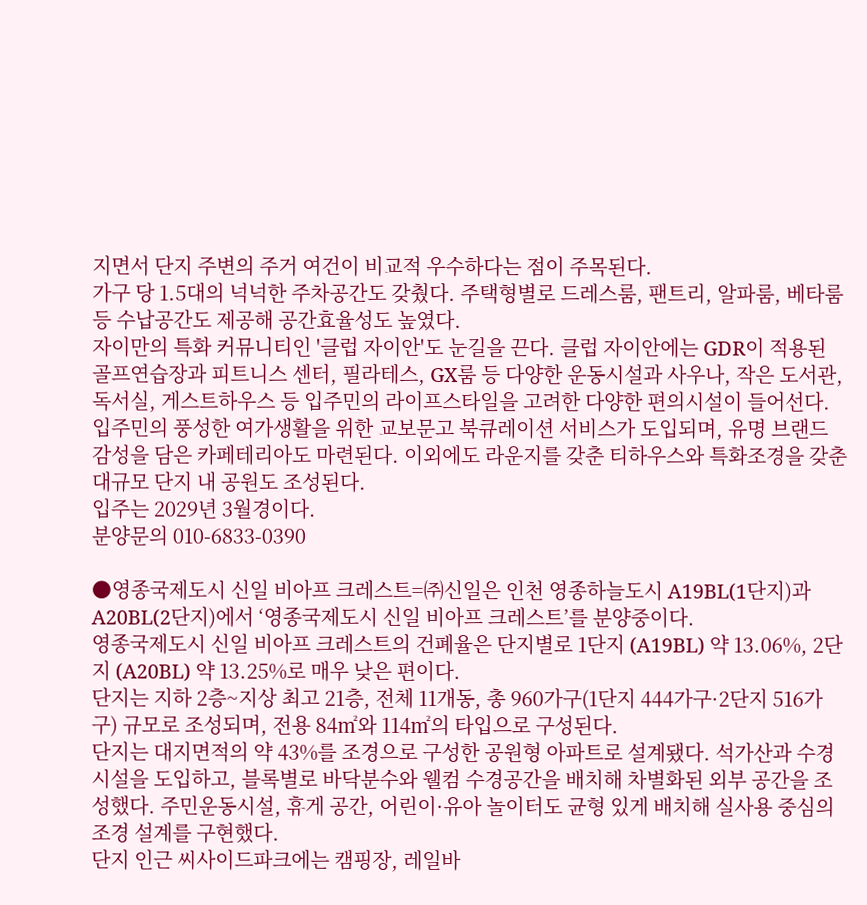지면서 단지 주변의 주거 여건이 비교적 우수하다는 점이 주목된다.
가구 당 1.5대의 넉넉한 주차공간도 갖췄다. 주택형별로 드레스룸, 팬트리, 알파룸, 베타룸 등 수납공간도 제공해 공간효율성도 높였다.
자이만의 특화 커뮤니티인 '클럽 자이안'도 눈길을 끈다. 클럽 자이안에는 GDR이 적용된 골프연습장과 피트니스 센터, 필라테스, GX룸 등 다양한 운동시설과 사우나, 작은 도서관, 독서실, 게스트하우스 등 입주민의 라이프스타일을 고려한 다양한 편의시설이 들어선다. 입주민의 풍성한 여가생활을 위한 교보문고 북큐레이션 서비스가 도입되며, 유명 브랜드 감성을 담은 카페테리아도 마련된다. 이외에도 라운지를 갖춘 티하우스와 특화조경을 갖춘 대규모 단지 내 공원도 조성된다.
입주는 2029년 3월경이다.
분양문의 010-6833-0390

●영종국제도시 신일 비아프 크레스트=㈜신일은 인천 영종하늘도시 A19BL(1단지)과 A20BL(2단지)에서 ‘영종국제도시 신일 비아프 크레스트’를 분양중이다.
영종국제도시 신일 비아프 크레스트의 건폐율은 단지별로 1단지 (A19BL) 약 13.06%, 2단지 (A20BL) 약 13.25%로 매우 낮은 편이다.
단지는 지하 2층~지상 최고 21층, 전체 11개동, 총 960가구(1단지 444가구·2단지 516가구) 규모로 조성되며, 전용 84㎡와 114㎡의 타입으로 구성된다.
단지는 대지면적의 약 43%를 조경으로 구성한 공원형 아파트로 설계됐다. 석가산과 수경시설을 도입하고, 블록별로 바닥분수와 웰컴 수경공간을 배치해 차별화된 외부 공간을 조성했다. 주민운동시설, 휴게 공간, 어린이·유아 놀이터도 균형 있게 배치해 실사용 중심의 조경 설계를 구현했다.
단지 인근 씨사이드파크에는 캠핑장, 레일바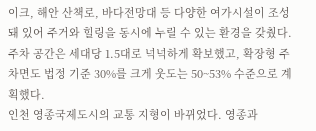이크, 해안 산책로, 바다전망대 등 다양한 여가시설이 조성돼 있어 주거와 힐링을 동시에 누릴 수 있는 환경을 갖췄다.
주차 공간은 세대당 1.5대로 넉넉하게 확보했고, 확장형 주차면도 법정 기준 30%를 크게 웃도는 50~53% 수준으로 계획했다.
인천 영종국제도시의 교통 지형이 바뀌었다. 영종과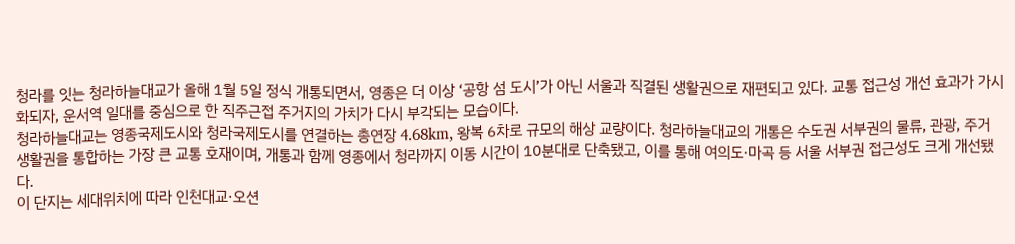청라를 잇는 청라하늘대교가 올해 1월 5일 정식 개통되면서, 영종은 더 이상 ‘공항 섬 도시’가 아닌 서울과 직결된 생활권으로 재편되고 있다. 교통 접근성 개선 효과가 가시화되자, 운서역 일대를 중심으로 한 직주근접 주거지의 가치가 다시 부각되는 모습이다.
청라하늘대교는 영종국제도시와 청라국제도시를 연결하는 총연장 4.68km, 왕복 6차로 규모의 해상 교량이다. 청라하늘대교의 개통은 수도권 서부권의 물류, 관광, 주거 생활권을 통합하는 가장 큰 교통 호재이며, 개통과 함께 영종에서 청라까지 이동 시간이 10분대로 단축됐고, 이를 통해 여의도·마곡 등 서울 서부권 접근성도 크게 개선됐다.
이 단지는 세대위치에 따라 인천대교·오션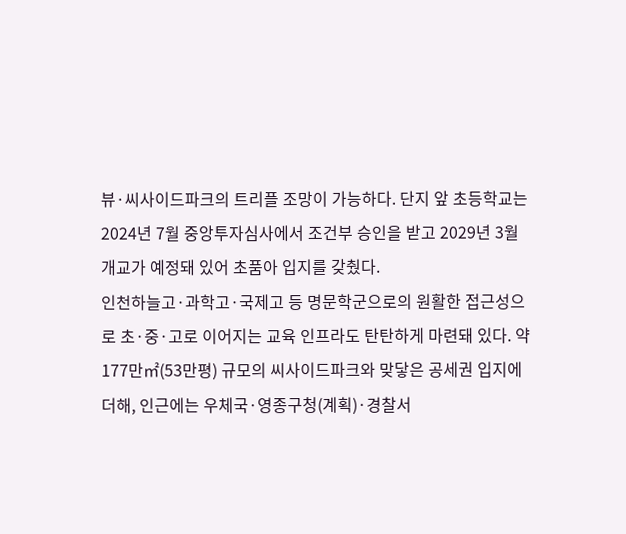뷰·씨사이드파크의 트리플 조망이 가능하다. 단지 앞 초등학교는 2024년 7월 중앙투자심사에서 조건부 승인을 받고 2029년 3월 개교가 예정돼 있어 초품아 입지를 갖췄다.
인천하늘고·과학고·국제고 등 명문학군으로의 원활한 접근성으로 초·중·고로 이어지는 교육 인프라도 탄탄하게 마련돼 있다. 약 177만㎡(53만평) 규모의 씨사이드파크와 맞닿은 공세권 입지에 더해, 인근에는 우체국·영종구청(계획)·경찰서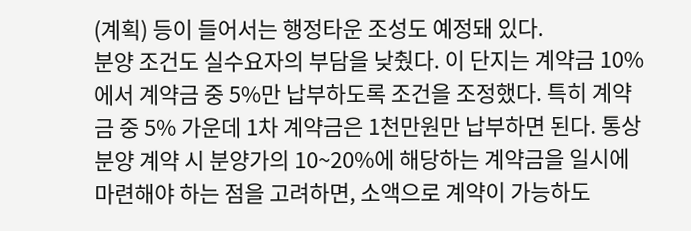(계획) 등이 들어서는 행정타운 조성도 예정돼 있다.
분양 조건도 실수요자의 부담을 낮췄다. 이 단지는 계약금 10%에서 계약금 중 5%만 납부하도록 조건을 조정했다. 특히 계약금 중 5% 가운데 1차 계약금은 1천만원만 납부하면 된다. 통상 분양 계약 시 분양가의 10~20%에 해당하는 계약금을 일시에 마련해야 하는 점을 고려하면, 소액으로 계약이 가능하도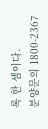록 한 셈이다.
분양문의 1800-2367